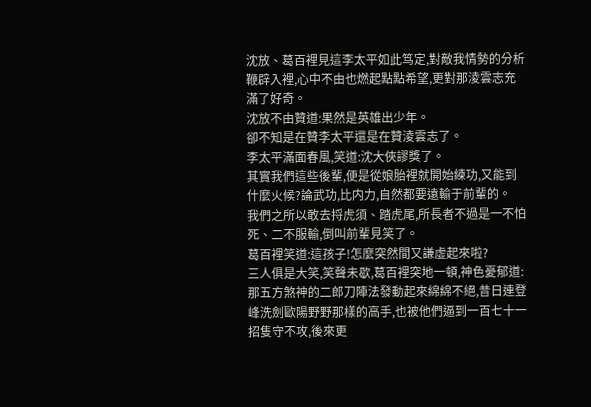沈放、葛百裡見這李太平如此笃定,對敵我情勢的分析鞭辟入裡,心中不由也燃起點點希望,更對那淩雲志充滿了好奇。
沈放不由贊道:果然是英雄出少年。
卻不知是在贊李太平還是在贊淩雲志了。
李太平滿面春風,笑道:沈大俠謬獎了。
其實我們這些後輩,便是從娘胎裡就開始練功,又能到什麼火候?論武功,比内力,自然都要遠輸于前輩的。
我們之所以敢去捋虎須、踏虎尾,所長者不過是一不怕死、二不服輸,倒叫前輩見笑了。
葛百裡笑道:這孩子!怎麼突然間又謙虛起來啦?
三人俱是大笑,笑聲未歇,葛百裡突地一頓,神色憂郁道:那五方煞神的二郎刀陣法發動起來綿綿不絕,昔日連登峰洗劍歐陽野野那樣的高手,也被他們逼到一百七十一招隻守不攻,後來更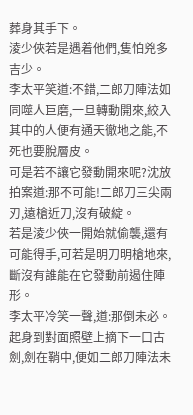葬身其手下。
淩少俠若是遇着他們,隻怕兇多吉少。
李太平笑道:不錯,二郎刀陣法如同噬人巨磨,一旦轉動開來,絞入其中的人便有通天徹地之能,不死也要脫層皮。
可是若不讓它發動開來呢?沈放拍案道:那不可能!二郎刀三尖兩刃,遠槍近刀,沒有破綻。
若是淩少俠一開始就偷襲,還有可能得手,可若是明刀明槍地來,斷沒有誰能在它發動前遏住陣形。
李太平冷笑一聲,道:那倒未必。
起身到對面照壁上摘下一口古劍,劍在鞘中,便如二郎刀陣法未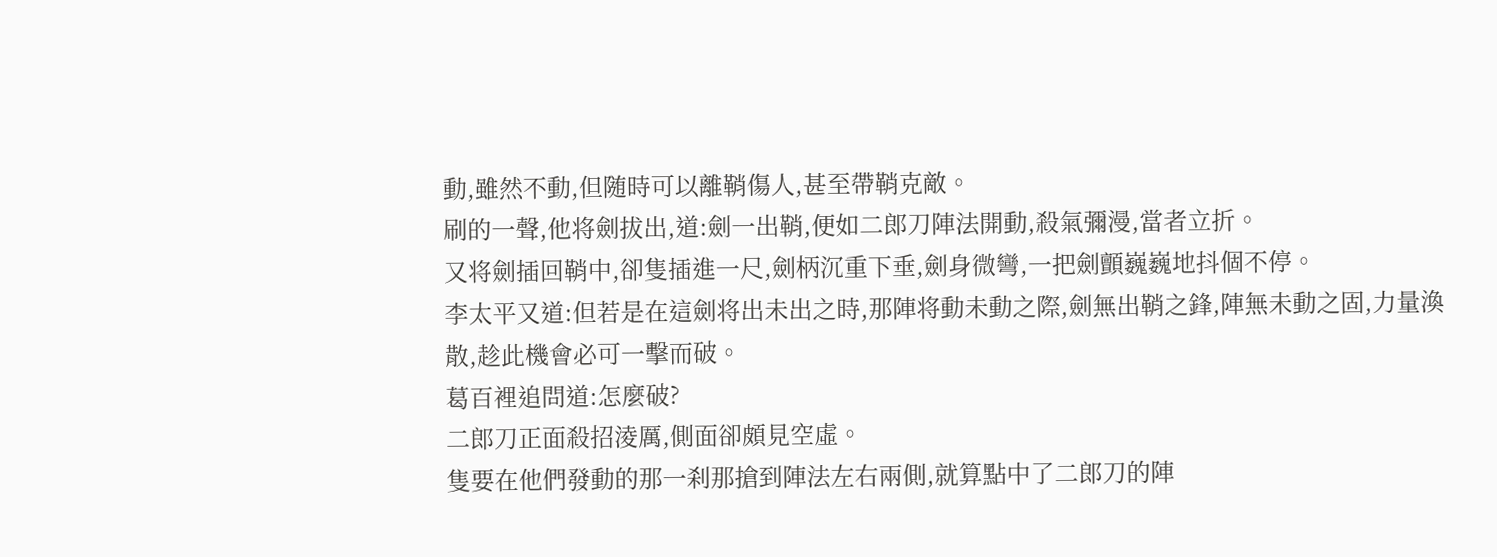動,雖然不動,但随時可以離鞘傷人,甚至帶鞘克敵。
刷的一聲,他将劍拔出,道:劍一出鞘,便如二郎刀陣法開動,殺氣彌漫,當者立折。
又将劍插回鞘中,卻隻插進一尺,劍柄沉重下垂,劍身微彎,一把劍顫巍巍地抖個不停。
李太平又道:但若是在這劍将出未出之時,那陣将動未動之際,劍無出鞘之鋒,陣無未動之固,力量渙散,趁此機會必可一擊而破。
葛百裡追問道:怎麼破?
二郎刀正面殺招淩厲,側面卻頗見空虛。
隻要在他們發動的那一刹那搶到陣法左右兩側,就算點中了二郎刀的陣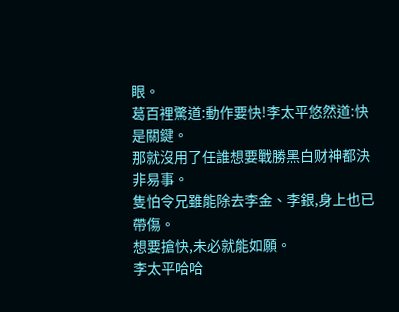眼。
葛百裡驚道:動作要快!李太平悠然道:快是關鍵。
那就沒用了任誰想要戰勝黑白财神都決非易事。
隻怕令兄雖能除去李金、李銀,身上也已帶傷。
想要搶快,未必就能如願。
李太平哈哈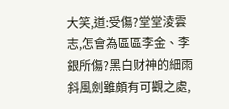大笑,道:受傷?堂堂淩雲志,怎會為區區李金、李銀所傷?黑白财神的細雨斜風劍雖頗有可觀之處,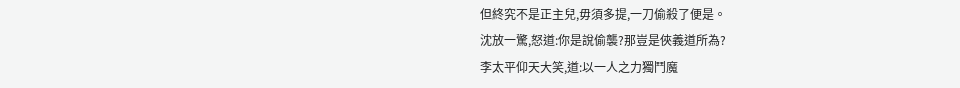但終究不是正主兒,毋須多提,一刀偷殺了便是。
沈放一驚,怒道:你是說偷襲?那豈是俠義道所為?
李太平仰天大笑,道:以一人之力獨鬥魔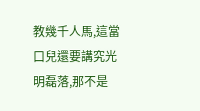教幾千人馬,這當口兒還要講究光明磊落,那不是